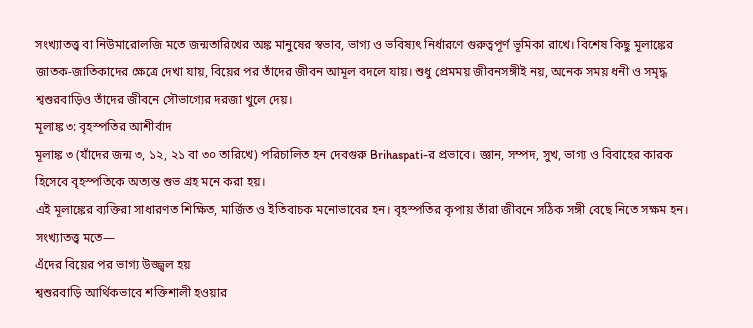সংখ্যাতত্ত্ব বা নিউমারোলজি মতে জন্মতারিখের অঙ্ক মানুষের স্বভাব, ভাগ্য ও ভবিষ্যৎ নির্ধারণে গুরুত্বপূর্ণ ভূমিকা রাখে। বিশেষ কিছু মূলাঙ্কের জাতক-জাতিকাদের ক্ষেত্রে দেখা যায়, বিয়ের পর তাঁদের জীবন আমূল বদলে যায়। শুধু প্রেমময় জীবনসঙ্গীই নয়, অনেক সময় ধনী ও সমৃদ্ধ শ্বশুরবাড়িও তাঁদের জীবনে সৌভাগ্যের দরজা খুলে দেয়।
মূলাঙ্ক ৩: বৃহস্পতির আশীর্বাদ
মূলাঙ্ক ৩ (যাঁদের জন্ম ৩, ১২, ২১ বা ৩০ তারিখে) পরিচালিত হন দেবগুরু Brihaspati-র প্রভাবে। জ্ঞান, সম্পদ, সুখ, ভাগ্য ও বিবাহের কারক হিসেবে বৃহস্পতিকে অত্যন্ত শুভ গ্রহ মনে করা হয়।
এই মূলাঙ্কের ব্যক্তিরা সাধারণত শিক্ষিত, মার্জিত ও ইতিবাচক মনোভাবের হন। বৃহস্পতির কৃপায় তাঁরা জীবনে সঠিক সঙ্গী বেছে নিতে সক্ষম হন। সংখ্যাতত্ত্ব মতে—
এঁদের বিয়ের পর ভাগ্য উজ্জ্বল হয়
শ্বশুরবাড়ি আর্থিকভাবে শক্তিশালী হওয়ার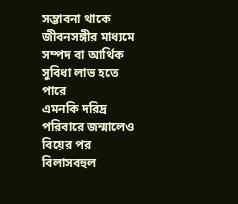সম্ভাবনা থাকে
জীবনসঙ্গীর মাধ্যমে সম্পদ বা আর্থিক সুবিধা লাভ হতে পারে
এমনকি দরিদ্র পরিবারে জন্মালেও বিয়ের পর বিলাসবহুল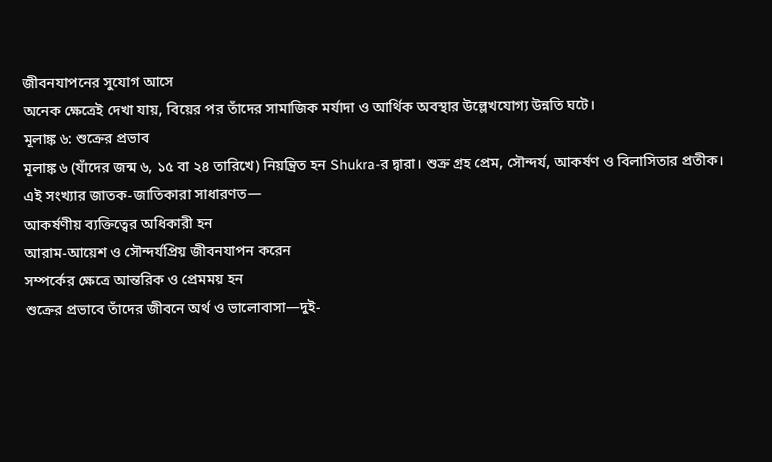জীবনযাপনের সুযোগ আসে
অনেক ক্ষেত্রেই দেখা যায়, বিয়ের পর তাঁদের সামাজিক মর্যাদা ও আর্থিক অবস্থার উল্লেখযোগ্য উন্নতি ঘটে।
মূলাঙ্ক ৬: শুক্রের প্রভাব
মূলাঙ্ক ৬ (যাঁদের জন্ম ৬, ১৫ বা ২৪ তারিখে) নিয়ন্ত্রিত হন Shukra-র দ্বারা। শুক্র গ্রহ প্রেম, সৌন্দর্য, আকর্ষণ ও বিলাসিতার প্রতীক।
এই সংখ্যার জাতক-জাতিকারা সাধারণত—
আকর্ষণীয় ব্যক্তিত্বের অধিকারী হন
আরাম-আয়েশ ও সৌন্দর্যপ্রিয় জীবনযাপন করেন
সম্পর্কের ক্ষেত্রে আন্তরিক ও প্রেমময় হন
শুক্রের প্রভাবে তাঁদের জীবনে অর্থ ও ভালোবাসা—দুই-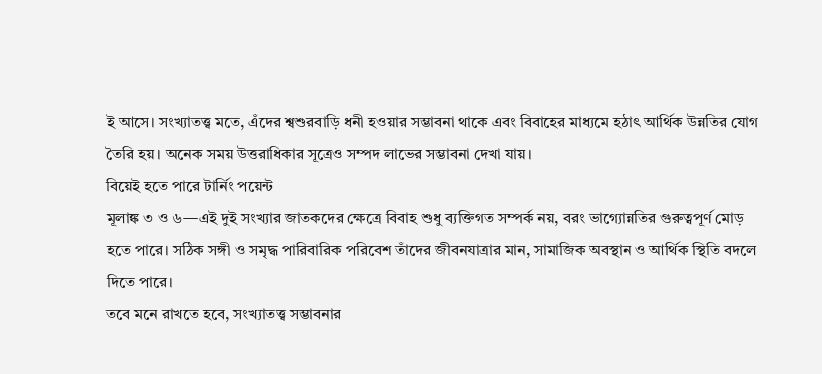ই আসে। সংখ্যাতত্ত্ব মতে, এঁদের শ্বশুরবাড়ি ধনী হওয়ার সম্ভাবনা থাকে এবং বিবাহের মাধ্যমে হঠাৎ আর্থিক উন্নতির যোগ তৈরি হয়। অনেক সময় উত্তরাধিকার সূত্রেও সম্পদ লাভের সম্ভাবনা দেখা যায়।
বিয়েই হতে পারে টার্নিং পয়েন্ট
মূলাঙ্ক ৩ ও ৬—এই দুই সংখ্যার জাতকদের ক্ষেত্রে বিবাহ শুধু ব্যক্তিগত সম্পর্ক নয়, বরং ভাগ্যোন্নতির গুরুত্বপূর্ণ মোড় হতে পারে। সঠিক সঙ্গী ও সমৃদ্ধ পারিবারিক পরিবেশ তাঁদের জীবনযাত্রার মান, সামাজিক অবস্থান ও আর্থিক স্থিতি বদলে দিতে পারে।
তবে মনে রাখতে হবে, সংখ্যাতত্ত্ব সম্ভাবনার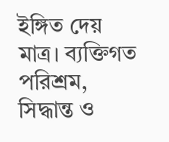ইঙ্গিত দেয় মাত্র। ব্যক্তিগত পরিশ্রম, সিদ্ধান্ত ও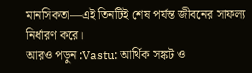মানসিকতা—এই তিনটিই শেষ পর্যন্ত জীবনের সাফল্য নির্ধারণ করে।
আরও পড়ুন :Vastu: আর্থিক সঙ্কট ও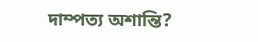দাম্পত্য অশান্তি?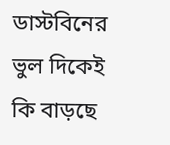ডাস্টবিনের ভুল দিকেই কি বাড়ছে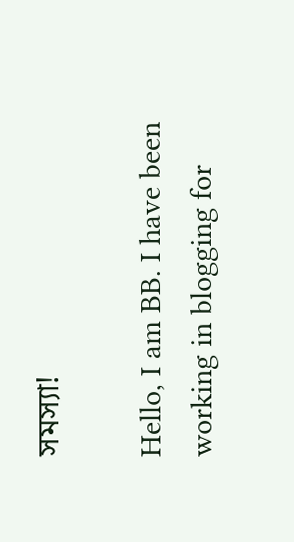সমস্যা!

Hello, I am BB. I have been working in blogging for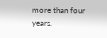more than four years.